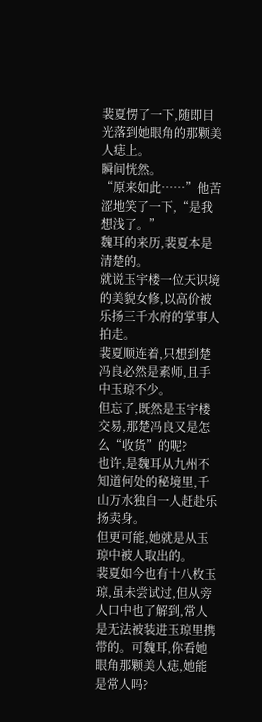裴夏愣了一下,随即目光落到她眼角的那颗美人痣上。
瞬间恍然。
“原来如此……”他苦涩地笑了一下,“是我想浅了。”
魏耳的来历,裴夏本是清楚的。
就说玉宇楼一位天识境的美貌女修,以高价被乐扬三千水府的掌事人拍走。
裴夏顺连着,只想到楚冯良必然是素师,且手中玉琼不少。
但忘了,既然是玉宇楼交易,那楚冯良又是怎么“收货”的呢?
也许,是魏耳从九州不知道何处的秘境里,千山万水独自一人赶赴乐扬卖身。
但更可能,她就是从玉琼中被人取出的。
裴夏如今也有十八枚玉琼,虽未尝试过,但从旁人口中也了解到,常人是无法被装进玉琼里携带的。可魏耳,你看她眼角那颗美人痣,她能是常人吗?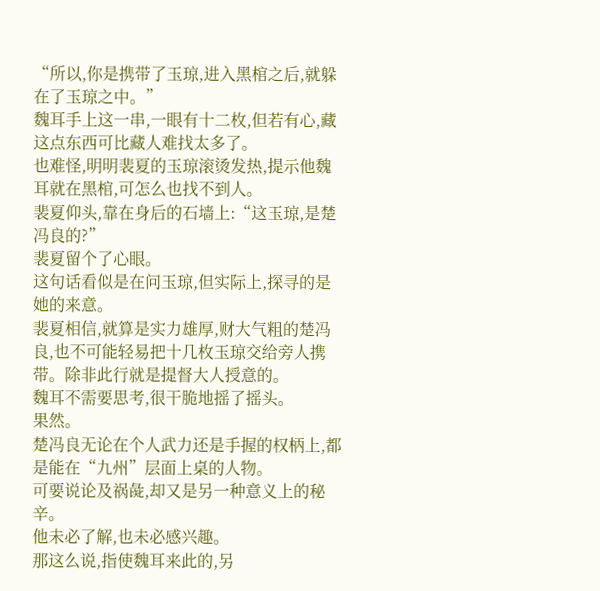“所以,你是携带了玉琼,进入黑棺之后,就躲在了玉琼之中。”
魏耳手上这一串,一眼有十二枚,但若有心,藏这点东西可比藏人难找太多了。
也难怪,明明裴夏的玉琼滚烫发热,提示他魏耳就在黑棺,可怎么也找不到人。
裴夏仰头,靠在身后的石墙上:“这玉琼,是楚冯良的?”
裴夏留个了心眼。
这句话看似是在问玉琼,但实际上,探寻的是她的来意。
裴夏相信,就算是实力雄厚,财大气粗的楚冯良,也不可能轻易把十几枚玉琼交给旁人携带。除非此行就是提督大人授意的。
魏耳不需要思考,很干脆地摇了摇头。
果然。
楚冯良无论在个人武力还是手握的权柄上,都是能在“九州”层面上桌的人物。
可要说论及祸彘,却又是另一种意义上的秘辛。
他未必了解,也未必感兴趣。
那这么说,指使魏耳来此的,另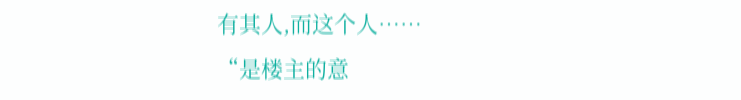有其人,而这个人……
“是楼主的意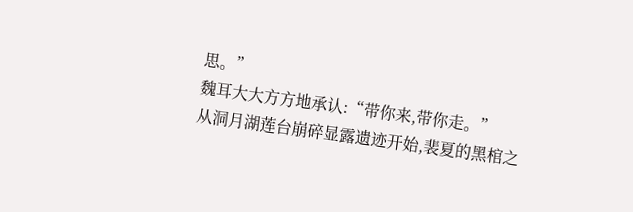思。”
魏耳大大方方地承认:“带你来,带你走。”
从洞月湖莲台崩碎显露遗迹开始,裴夏的黑棺之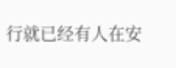行就已经有人在安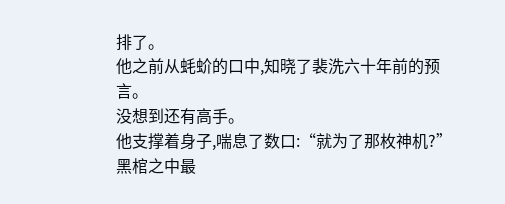排了。
他之前从蚝蚧的口中,知晓了裴洗六十年前的预言。
没想到还有高手。
他支撑着身子,喘息了数口:“就为了那枚神机?”
黑棺之中最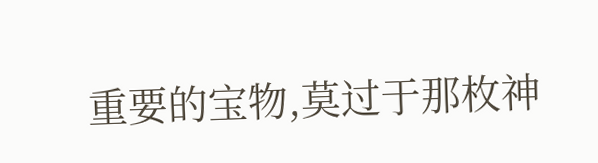重要的宝物,莫过于那枚神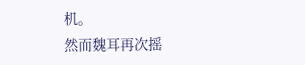机。
然而魏耳再次摇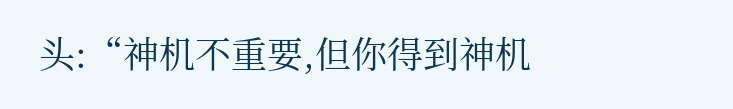头:“神机不重要,但你得到神机